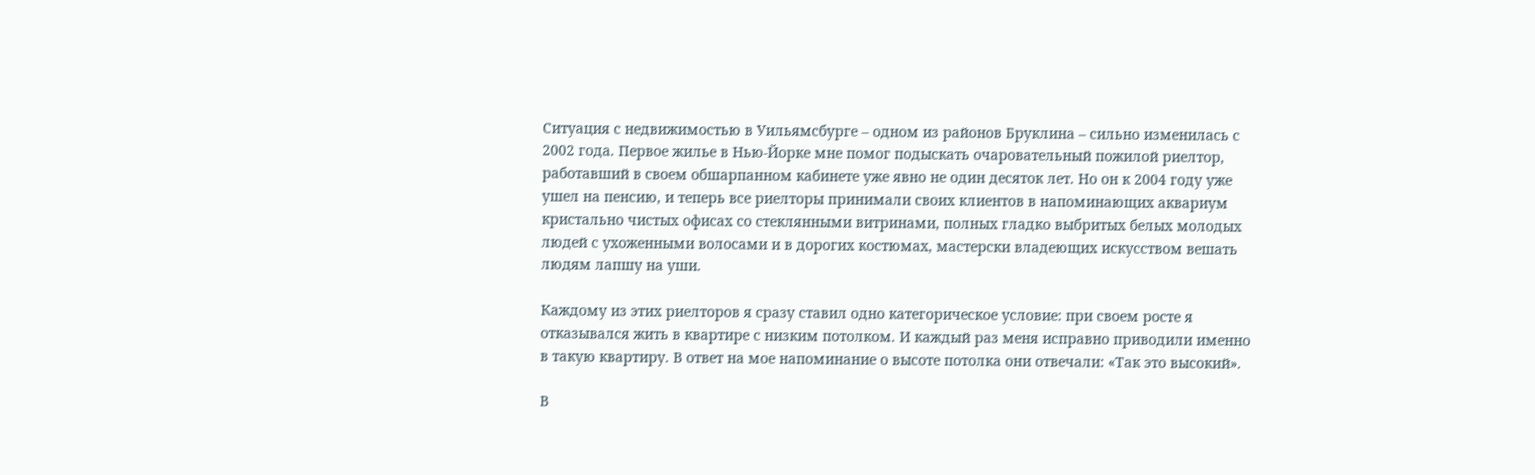Ситуация с недвижимостью в Уильямсбурге – одном из районов Бруклина – сильно изменилась с 2002 года. Первое жилье в Нью-Йорке мне помог подыскать очаровательный пожилой риелтор, работавший в своем обшарпанном кабинете уже явно не один десяток лет. Но он к 2004 году уже ушел на пенсию, и теперь все риелторы принимали своих клиентов в напоминающих аквариум кристально чистых офисах со стеклянными витринами, полных гладко выбритых белых молодых людей с ухоженными волосами и в дорогих костюмах, мастерски владеющих искусством вешать людям лапшу на уши.

Каждому из этих риелторов я сразу ставил одно категорическое условие: при своем росте я отказывался жить в квартире с низким потолком. И каждый раз меня исправно приводили именно в такую квартиру. В ответ на мое напоминание о высоте потолка они отвечали: «Так это высокий».

В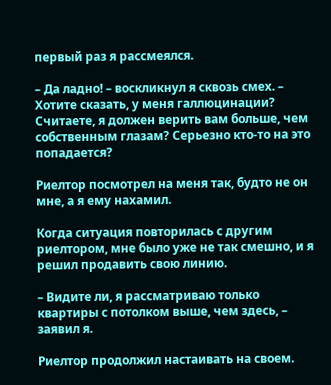первый раз я рассмеялся.

– Да ладно! – воскликнул я сквозь смех. – Хотите сказать, у меня галлюцинации? Считаете, я должен верить вам больше, чем собственным глазам? Серьезно кто-то на это попадается?

Риелтор посмотрел на меня так, будто не он мне, а я ему нахамил.

Когда ситуация повторилась с другим риелтором, мне было уже не так смешно, и я решил продавить свою линию.

– Видите ли, я рассматриваю только квартиры с потолком выше, чем здесь, – заявил я.

Риелтор продолжил настаивать на своем.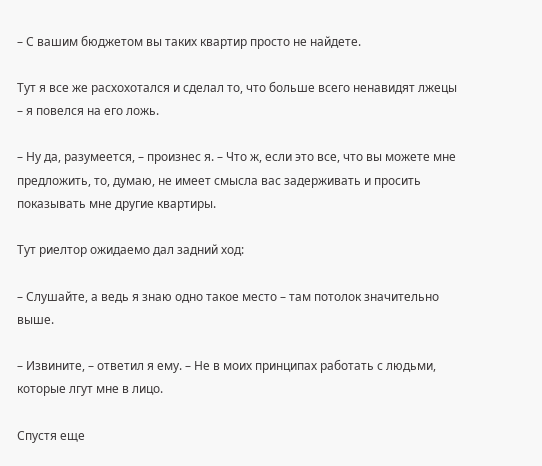– С вашим бюджетом вы таких квартир просто не найдете.

Тут я все же расхохотался и сделал то, что больше всего ненавидят лжецы – я повелся на его ложь.

– Ну да, разумеется, – произнес я. – Что ж, если это все, что вы можете мне предложить, то, думаю, не имеет смысла вас задерживать и просить показывать мне другие квартиры.

Тут риелтор ожидаемо дал задний ход:

– Слушайте, а ведь я знаю одно такое место – там потолок значительно выше.

– Извините, – ответил я ему. – Не в моих принципах работать с людьми, которые лгут мне в лицо.

Спустя еще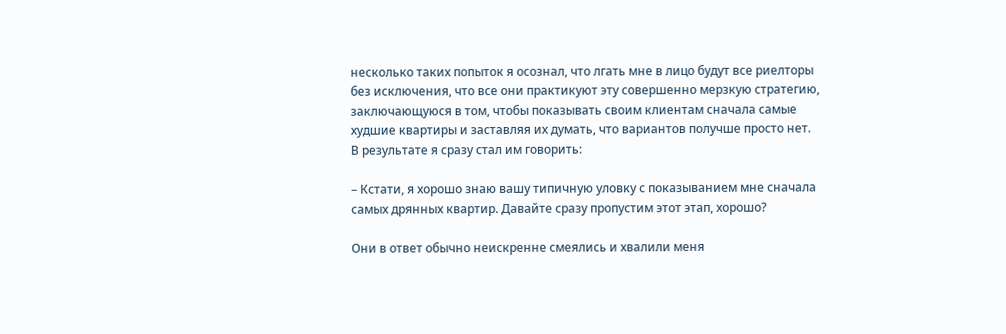несколько таких попыток я осознал, что лгать мне в лицо будут все риелторы без исключения, что все они практикуют эту совершенно мерзкую стратегию, заключающуюся в том, чтобы показывать своим клиентам сначала самые худшие квартиры и заставляя их думать, что вариантов получше просто нет. В результате я сразу стал им говорить:

– Кстати, я хорошо знаю вашу типичную уловку с показыванием мне сначала самых дрянных квартир. Давайте сразу пропустим этот этап, хорошо?

Они в ответ обычно неискренне смеялись и хвалили меня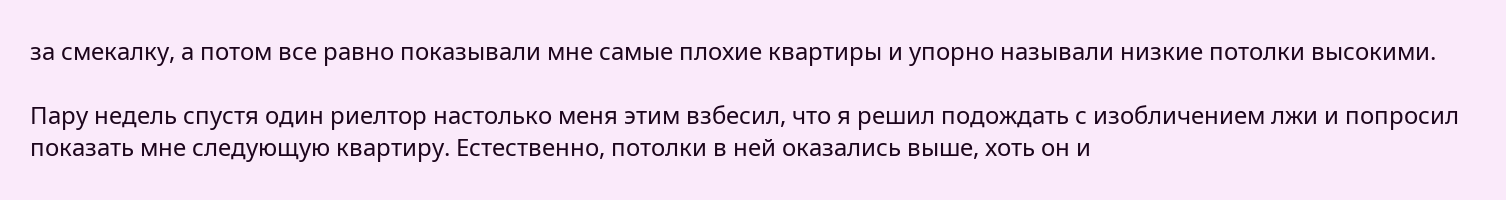за смекалку, а потом все равно показывали мне самые плохие квартиры и упорно называли низкие потолки высокими.

Пару недель спустя один риелтор настолько меня этим взбесил, что я решил подождать с изобличением лжи и попросил показать мне следующую квартиру. Естественно, потолки в ней оказались выше, хоть он и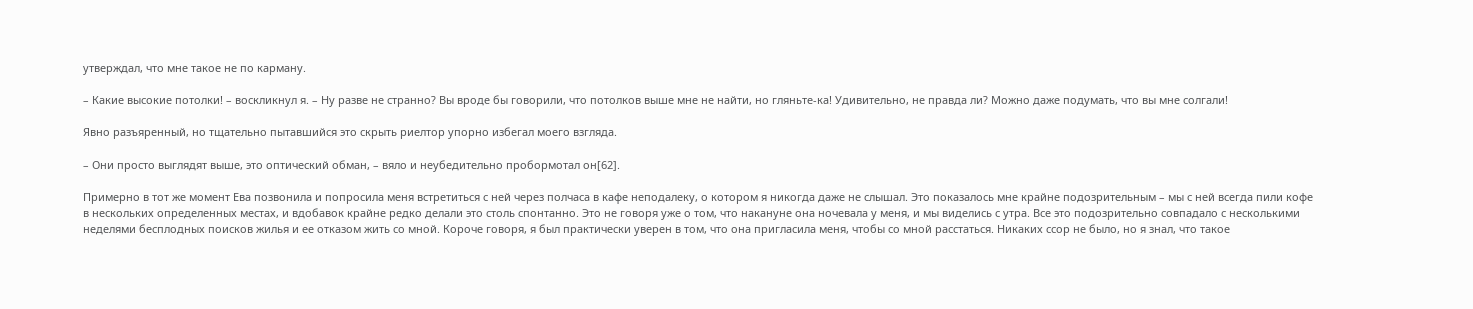утверждал, что мне такое не по карману.

– Какие высокие потолки! – воскликнул я. – Ну разве не странно? Вы вроде бы говорили, что потолков выше мне не найти, но гляньте-ка! Удивительно, не правда ли? Можно даже подумать, что вы мне солгали!

Явно разъяренный, но тщательно пытавшийся это скрыть риелтор упорно избегал моего взгляда.

– Они просто выглядят выше, это оптический обман, – вяло и неубедительно пробормотал он[62].

Примерно в тот же момент Ева позвонила и попросила меня встретиться с ней через полчаса в кафе неподалеку, о котором я никогда даже не слышал. Это показалось мне крайне подозрительным – мы с ней всегда пили кофе в нескольких определенных местах, и вдобавок крайне редко делали это столь спонтанно. Это не говоря уже о том, что накануне она ночевала у меня, и мы виделись с утра. Все это подозрительно совпадало с несколькими неделями бесплодных поисков жилья и ее отказом жить со мной. Короче говоря, я был практически уверен в том, что она пригласила меня, чтобы со мной расстаться. Никаких ссор не было, но я знал, что такое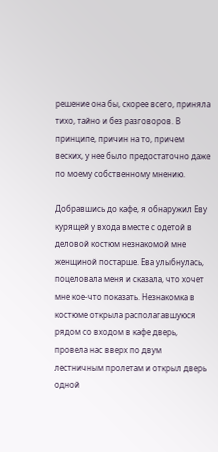решение она бы, скорее всего, приняла тихо, тайно и без разговоров. В принципе, причин на то, причем веских, у нее было предостаточно даже по моему собственному мнению.

Добравшись до кафе, я обнаружил Еву курящей у входа вместе с одетой в деловой костюм незнакомой мне женщиной постарше. Ева улыбнулась, поцеловала меня и сказала, что хочет мне кое-что показать. Незнакомка в костюме открыла располагавшуюся рядом со входом в кафе дверь, провела нас вверх по двум лестничным пролетам и открыл дверь одной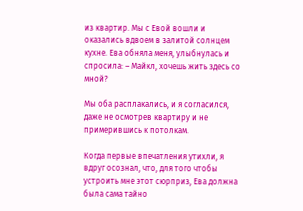из квартир. Мы с Евой вошли и оказались вдвоем в залитой солнцем кухне. Ева обняла меня, улыбнулась и спросила: – Майкл, хочешь жить здесь со мной?

Мы оба расплакались, и я согласился, даже не осмотрев квартиру и не примерившись к потолкам.

Когда первые впечатления утихли, я вдруг осознал, что, для того чтобы устроить мне этот сюрприз, Ева должна была сама тайно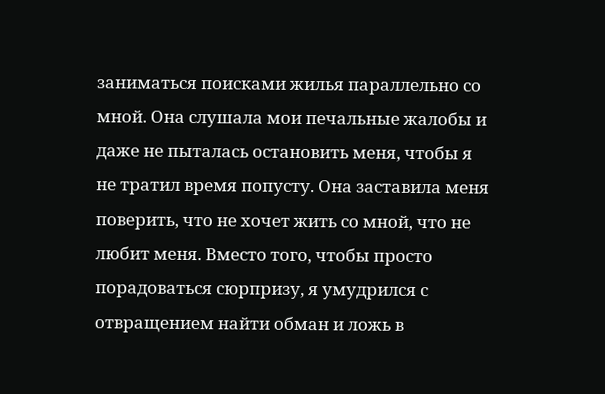заниматься поисками жилья параллельно со мной. Она слушала мои печальные жалобы и даже не пыталась остановить меня, чтобы я не тратил время попусту. Она заставила меня поверить, что не хочет жить со мной, что не любит меня. Вместо того, чтобы просто порадоваться сюрпризу, я умудрился с отвращением найти обман и ложь в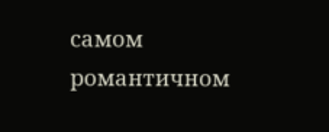самом романтичном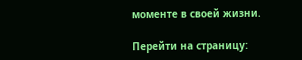моменте в своей жизни.

Перейти на страницу: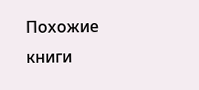Похожие книги